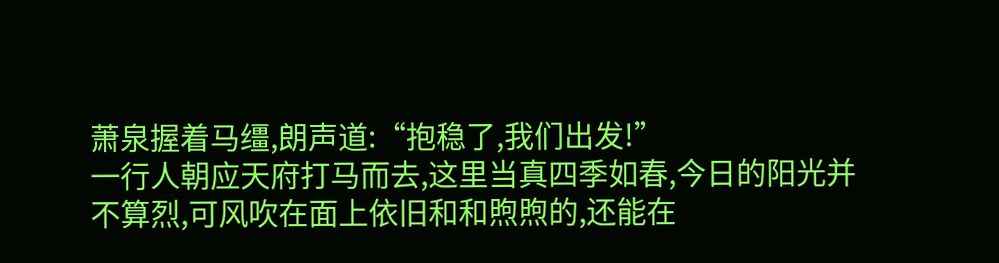萧泉握着马缰,朗声道:“抱稳了,我们出发!”
一行人朝应天府打马而去,这里当真四季如春,今日的阳光并不算烈,可风吹在面上依旧和和煦煦的,还能在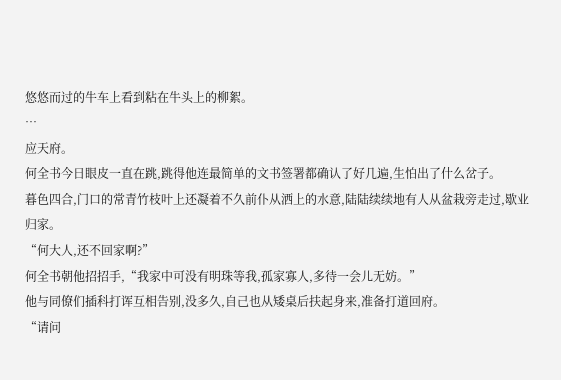悠悠而过的牛车上看到粘在牛头上的柳絮。
…
应天府。
何全书今日眼皮一直在跳,跳得他连最简单的文书签署都确认了好几遍,生怕出了什么岔子。
暮色四合,门口的常青竹枝叶上还凝着不久前仆从洒上的水意,陆陆续续地有人从盆栽旁走过,歇业归家。
“何大人,还不回家啊?”
何全书朝他招招手,“我家中可没有明珠等我,孤家寡人,多待一会儿无妨。”
他与同僚们插科打诨互相告别,没多久,自己也从矮桌后扶起身来,准备打道回府。
“请问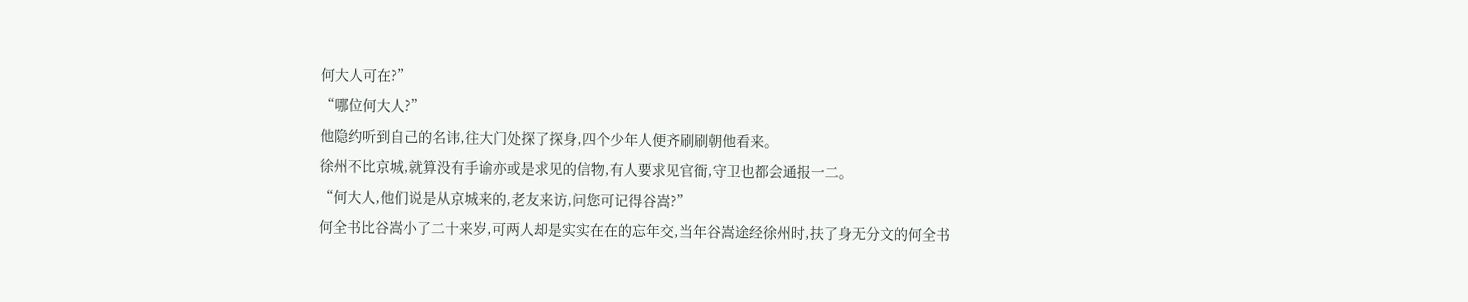何大人可在?”
“哪位何大人?”
他隐约听到自己的名讳,往大门处探了探身,四个少年人便齐刷刷朝他看来。
徐州不比京城,就算没有手谕亦或是求见的信物,有人要求见官衙,守卫也都会通报一二。
“何大人,他们说是从京城来的,老友来访,问您可记得谷嵩?”
何全书比谷嵩小了二十来岁,可两人却是实实在在的忘年交,当年谷嵩途经徐州时,扶了身无分文的何全书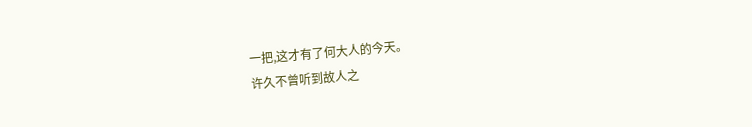一把,这才有了何大人的今天。
许久不曾听到故人之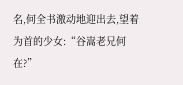名,何全书激动地迎出去,望着为首的少女:“谷嵩老兄何在?”